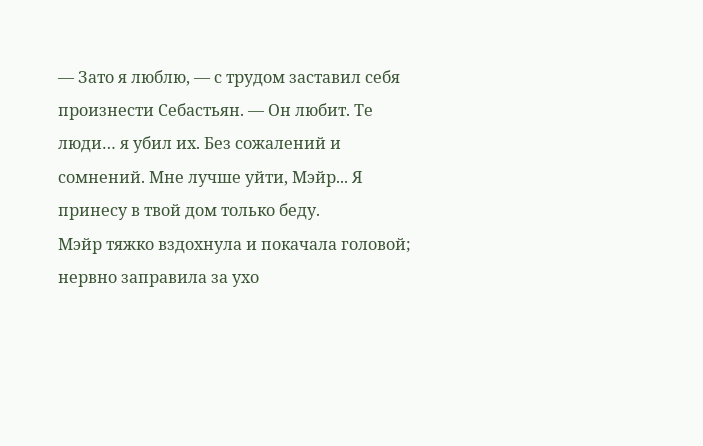— Зато я люблю, — с трудом заставил себя произнести Себастьян. — Он любит. Те люди… я убил их. Без сожалений и сомнений. Мне лучше уйти, Мэйр... Я принесу в твой дом только беду.
Мэйр тяжко вздохнула и покачала головой; нервно заправила за ухо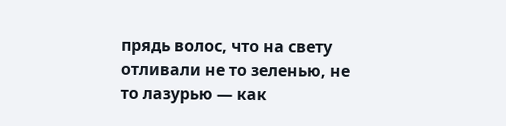прядь волос, что на свету отливали не то зеленью, не то лазурью — как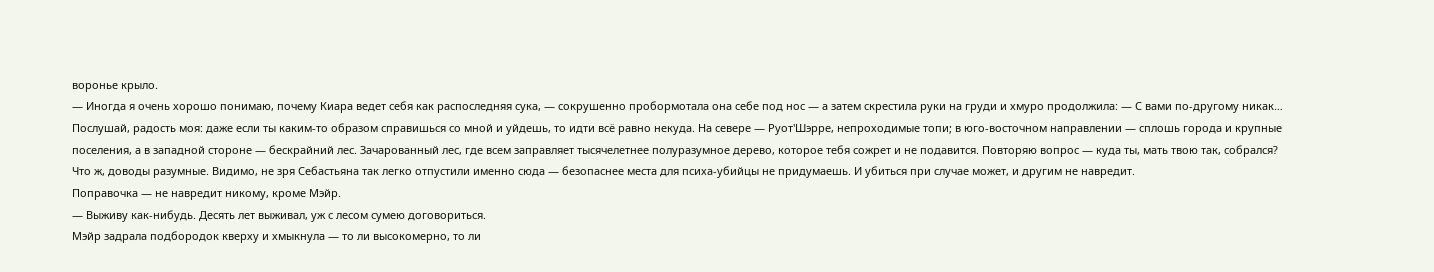воронье крыло.
— Иногда я очень хорошо понимаю, почему Киара ведет себя как распоследняя сука, — сокрушенно пробормотала она себе под нос — а затем скрестила руки на груди и хмуро продолжила: — С вами по-другому никак… Послушай, радость моя: даже если ты каким-то образом справишься со мной и уйдешь, то идти всё равно некуда. На севере — Руот'Шэрре, непроходимые топи; в юго-восточном направлении — сплошь города и крупные поселения, а в западной стороне — бескрайний лес. Зачарованный лес, где всем заправляет тысячелетнее полуразумное дерево, которое тебя сожрет и не подавится. Повторяю вопрос — куда ты, мать твою так, собрался?
Что ж, доводы разумные. Видимо, не зря Себастьяна так легко отпустили именно сюда — безопаснее места для психа-убийцы не придумаешь. И убиться при случае может, и другим не навредит.
Поправочка — не навредит никому, кроме Мэйр.
— Выживу как-нибудь. Десять лет выживал, уж с лесом сумею договориться.
Мэйр задрала подбородок кверху и хмыкнула — то ли высокомерно, то ли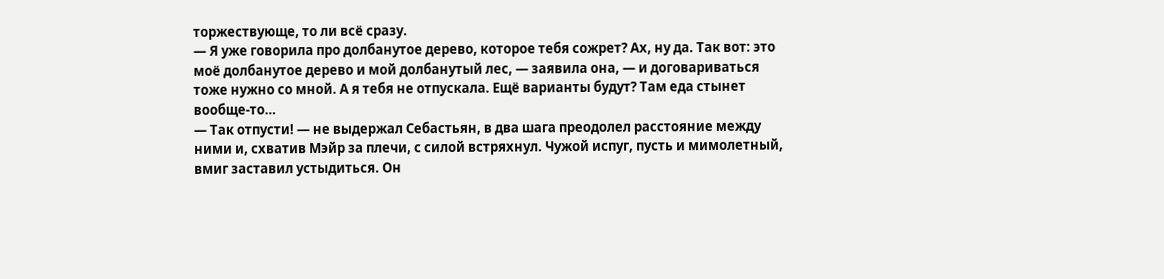торжествующе, то ли всё сразу.
— Я уже говорила про долбанутое дерево, которое тебя сожрет? Ах, ну да. Так вот: это моё долбанутое дерево и мой долбанутый лес, — заявила она, — и договариваться тоже нужно со мной. А я тебя не отпускала. Ещё варианты будут? Там еда стынет вообще-то…
— Так отпусти! — не выдержал Себастьян, в два шага преодолел расстояние между ними и, схватив Мэйр за плечи, с силой встряхнул. Чужой испуг, пусть и мимолетный, вмиг заставил устыдиться. Он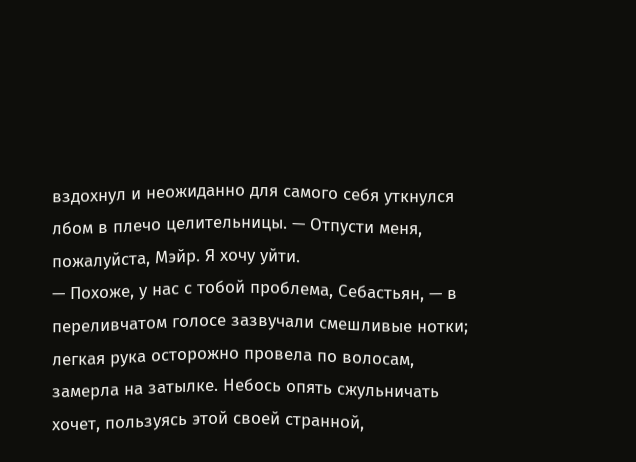вздохнул и неожиданно для самого себя уткнулся лбом в плечо целительницы. — Отпусти меня, пожалуйста, Мэйр. Я хочу уйти.
— Похоже, у нас с тобой проблема, Себастьян, — в переливчатом голосе зазвучали смешливые нотки; легкая рука осторожно провела по волосам, замерла на затылке. Небось опять сжульничать хочет, пользуясь этой своей странной,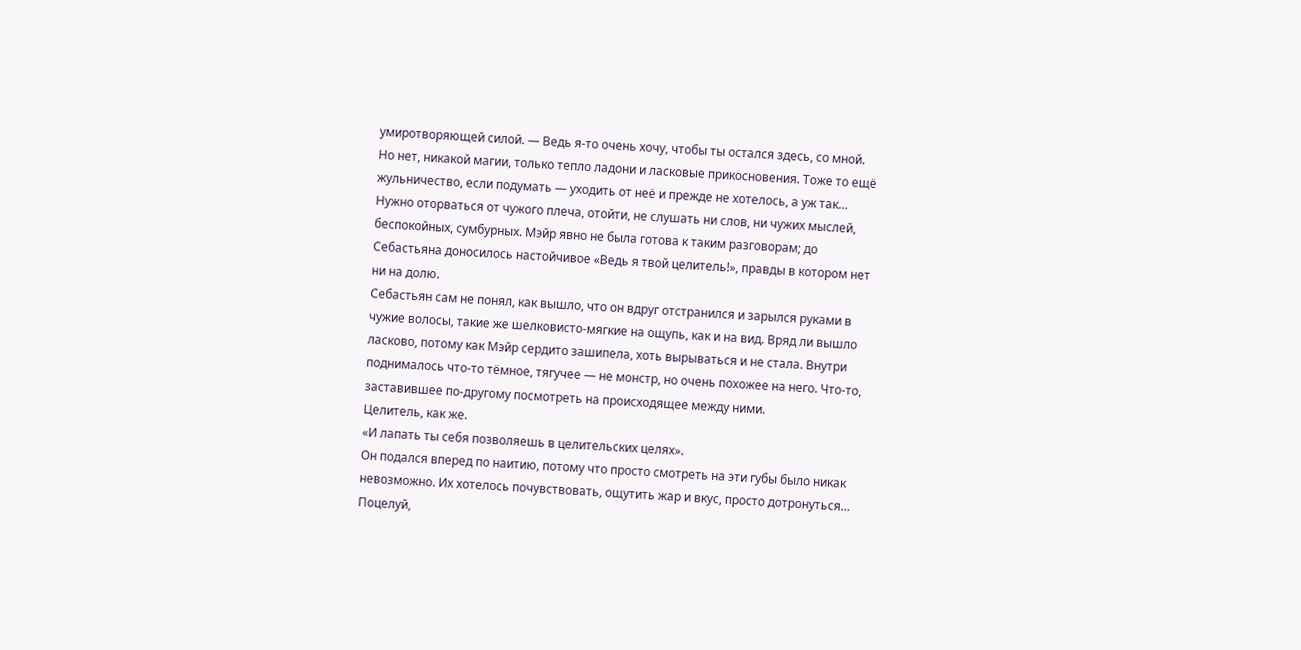умиротворяющей силой. — Ведь я-то очень хочу, чтобы ты остался здесь, со мной.
Но нет, никакой магии, только тепло ладони и ласковые прикосновения. Тоже то ещё жульничество, если подумать — уходить от неё и прежде не хотелось, а уж так… Нужно оторваться от чужого плеча, отойти, не слушать ни слов, ни чужих мыслей, беспокойных, сумбурных. Мэйр явно не была готова к таким разговорам; до Себастьяна доносилось настойчивое «Ведь я твой целитель!», правды в котором нет ни на долю.
Себастьян сам не понял, как вышло, что он вдруг отстранился и зарылся руками в чужие волосы, такие же шелковисто-мягкие на ощупь, как и на вид. Вряд ли вышло ласково, потому как Мэйр сердито зашипела, хоть вырываться и не стала. Внутри поднималось что-то тёмное, тягучее — не монстр, но очень похожее на него. Что-то, заставившее по-другому посмотреть на происходящее между ними.
Целитель, как же.
«И лапать ты себя позволяешь в целительских целях».
Он подался вперед по наитию, потому что просто смотреть на эти губы было никак невозможно. Их хотелось почувствовать, ощутить жар и вкус, просто дотронуться…
Поцелуй,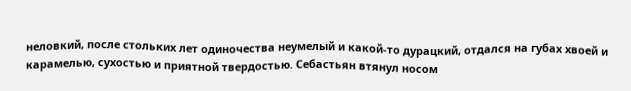неловкий, после стольких лет одиночества неумелый и какой-то дурацкий, отдался на губах хвоей и карамелью, сухостью и приятной твердостью. Себастьян втянул носом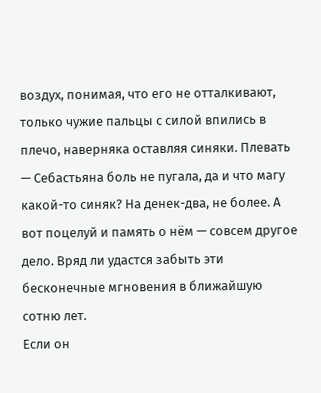воздух, понимая, что его не отталкивают, только чужие пальцы с силой впились в плечо, наверняка оставляя синяки. Плевать — Себастьяна боль не пугала, да и что магу какой-то синяк? На денек-два, не более. А вот поцелуй и память о нём — совсем другое дело. Вряд ли удастся забыть эти бесконечные мгновения в ближайшую сотню лет.
Если он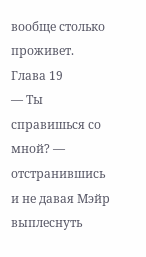вообще столько проживет.
Глава 19
— Ты справишься со мной? — отстранившись и не давая Мэйр выплеснуть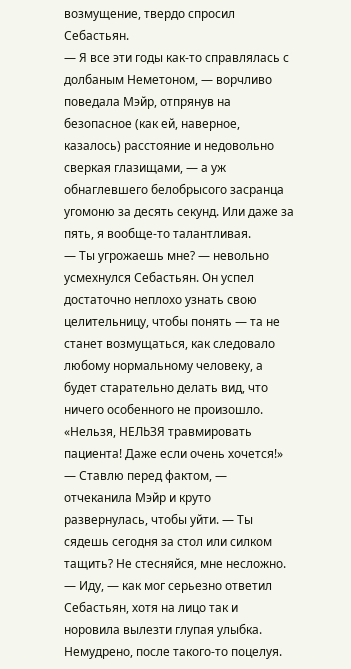возмущение, твердо спросил Себастьян.
— Я все эти годы как-то справлялась с долбаным Неметоном, — ворчливо поведала Мэйр, отпрянув на безопасное (как ей, наверное, казалось) расстояние и недовольно сверкая глазищами, — а уж обнаглевшего белобрысого засранца угомоню за десять секунд. Или даже за пять, я вообще-то талантливая.
— Ты угрожаешь мне? — невольно усмехнулся Себастьян. Он успел достаточно неплохо узнать свою целительницу, чтобы понять — та не станет возмущаться, как следовало любому нормальному человеку, а будет старательно делать вид, что ничего особенного не произошло.
«Нельзя, НЕЛЬЗЯ травмировать пациента! Даже если очень хочется!»
— Ставлю перед фактом, — отчеканила Мэйр и круто развернулась, чтобы уйти. — Ты сядешь сегодня за стол или силком тащить? Не стесняйся, мне несложно.
— Иду, — как мог серьезно ответил Себастьян, хотя на лицо так и норовила вылезти глупая улыбка.
Немудрено, после такого-то поцелуя.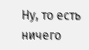Ну, то есть ничего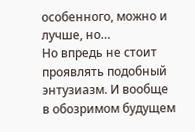особенного, можно и лучше, но…
Но впредь не стоит проявлять подобный энтузиазм. И вообще в обозримом будущем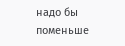надо бы поменьше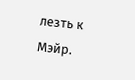лезть к Мэйр.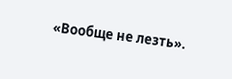«Вообще не лезть».